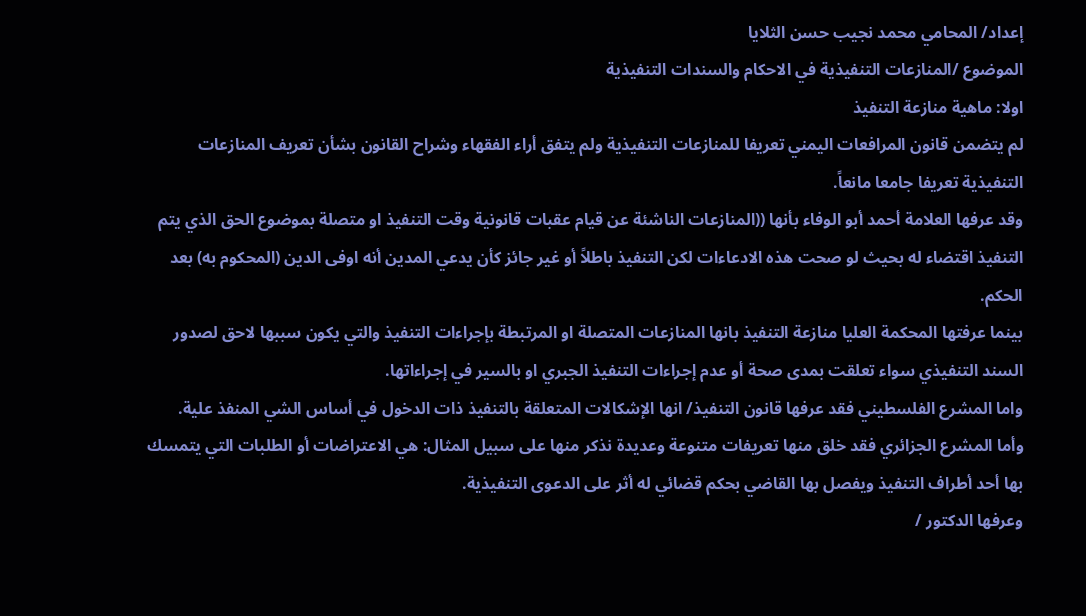إعداد/ المحامي محمد نجيب حسن الثلايا
الموضوع /المنازعات التنفيذية في الاحكام والسندات التنفيذية
اولا: ماهية منازعة التنفيذ
لم يتضمن قانون المرافعات اليمني تعريفا للمنازعات التنفيذية ولم يتفق أراء الفقهاء وشراح القانون بشأن تعريف المنازعات التنفيذية تعريفا جامعا مانعاً.
وقد عرفها العلامة أحمد أبو الوفاء بأنها ((المنازعات الناشئة عن قيام عقبات قانونية وقت التنفيذ او متصلة بموضوع الحق الذي يتم التنفيذ اقتضاء له بحيث لو صحت هذه الادعاءات لكن التنفيذ باطلاً أو غير جائز كأن يدعي المدين أنه اوفى الدين (المحكوم به) بعد الحكم.
بينما عرفتها المحكمة العليا منازعة التنفيذ بانها المنازعات المتصلة او المرتبطة بإجراءات التنفيذ والتي يكون سببها لاحق لصدور السند التنفيذي سواء تعلقت بمدى صحة أو عدم إجراءات التنفيذ الجبري او بالسير في إجراءاتها.
واما المشرع الفلسطيني فقد عرفها قانون التنفيذ/ انها الإشكالات المتعلقة بالتنفيذ ذات الدخول في أساس الشي المنفذ علية.
وأما المشرع الجزائري فقد خلق منها تعريفات متنوعة وعديدة نذكر منها على سبيل المثال: هي الاعتراضات أو الطلبات التي يتمسك بها أحد أطراف التنفيذ ويفصل بها القاضي بحكم قضائي له أثر على الدعوى التنفيذية.
وعرفها الدكتور /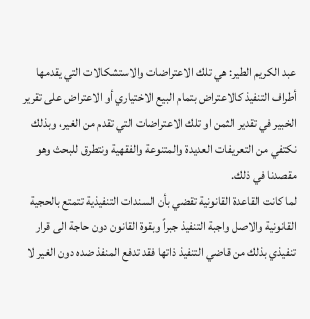عبد الكريم الطير: هي تلك الاعتراضات والاستشكالات التي يقدمها أطراف التنفيذ كالاعتراض بتمام البيع الاختياري أو الاعتراض على تقرير الخبير في تقدير الثمن او تلك الاعتراضات التي تقدم من الغير، وبذلك نكتفي من التعريفات العديدة والمتنوعة والفقهية ونتطرق للبحث وهو مقصدنا في ذلك.
لما كانت القاعدة القانونية تقضي بأن السندات التنفيذية تتمتع بالحجية القانونية والاصل واجبة التنفيذ جبراً وبقوة القانون دون حاجة الى قرار تنفيذي بذلك من قاضي التنفيذ ذاتها فقد تدفع المنفذ ضده دون الغير لا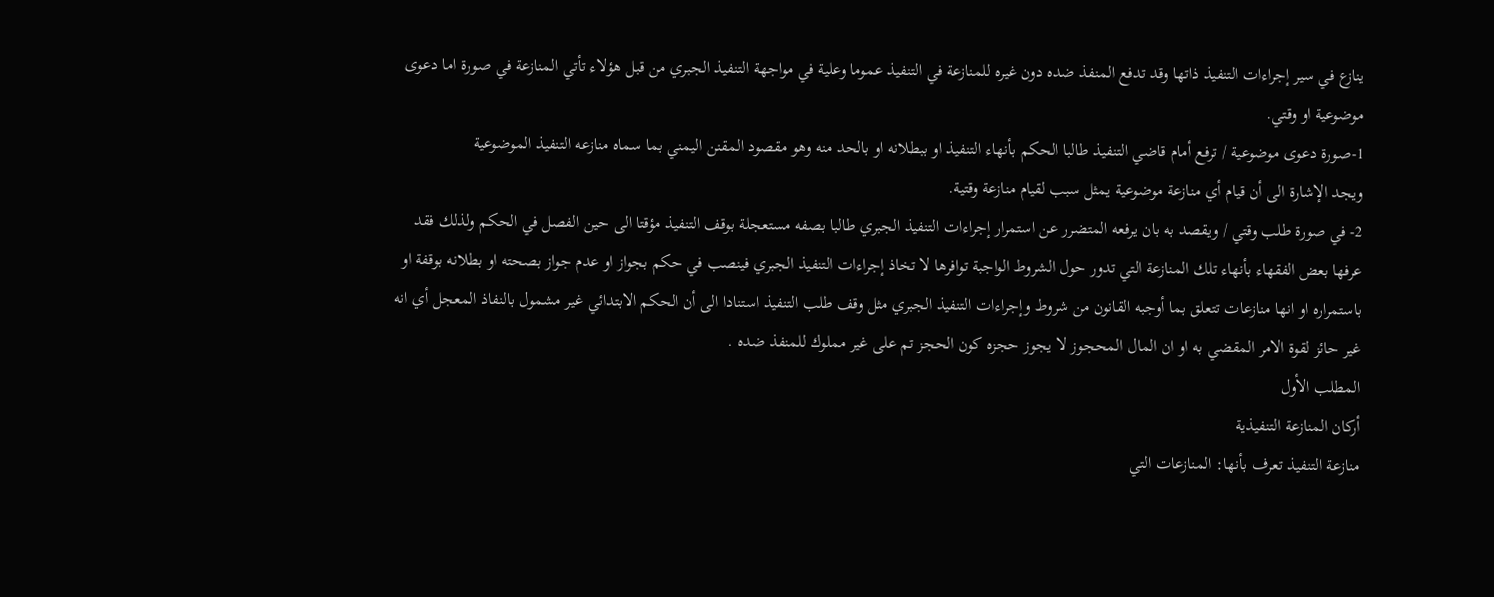ينازع في سير إجراءات التنفيذ ذاتها وقد تدفع المنفذ ضده دون غيره للمنازعة في التنفيذ عموما وعلية في مواجهة التنفيذ الجبري من قبل هؤلاء تأتي المنازعة في صورة اما دعوى موضوعية او وقتي.
1-صورة دعوى موضوعية / ترفع أمام قاضي التنفيذ طالبا الحكم بأنهاء التنفيذ او ببطلانه او بالحد منه وهو مقصود المقنن اليمني بما سماه منازعه التنفيذ الموضوعية
ويجد الإشارة الى أن قيام أي منازعة موضوعية يمثل سبب لقيام منازعة وقتية.
2- في صورة طلب وقتي / ويقصد به بان يرفعه المتضرر عن استمرار إجراءات التنفيذ الجبري طالبا بصفه مستعجلة بوقف التنفيذ مؤقتا الى حين الفصل في الحكم ولذلك فقد عرفها بعض الفقهاء بأنهاء تلك المنازعة التي تدور حول الشروط الواجبة توافرها لا تخاذ إجراءات التنفيذ الجبري فينصب في حكم بجواز او عدم جواز بصحته او بطلانه بوقفة او باستمراره او انها منازعات تتعلق بما أوجبه القانون من شروط وإجراءات التنفيذ الجبري مثل وقف طلب التنفيذ استنادا الى أن الحكم الابتدائي غير مشمول بالنفاذ المعجل أي انه غير حائز لقوة الامر المقضي به او ان المال المحجوز لا يجوز حجزه كون الحجز تم على غير مملوك للمنفذ ضده .
المطلب الأول
أركان المنازعة التنفيذية
منازعة التنفيذ تعرف بأنها: المنازعات التي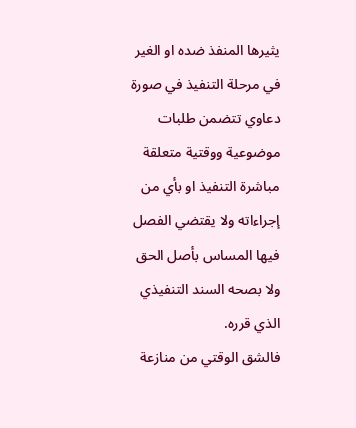يثيرها المنفذ ضده او الغير في مرحلة التنفيذ في صورة دعاوي تتضمن طلبات موضوعية ووقتية متعلقة مباشرة التنفيذ او بأي من إجراءاته ولا يقتضي الفصل فيها المساس بأصل الحق ولا بصحه السند التنفيذي الذي قرره.
فالشق الوقتي من منازعة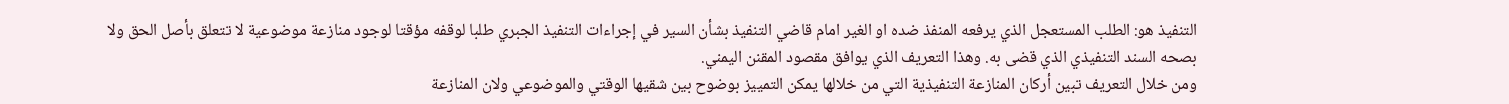التنفيذ هو: الطلب المستعجل الذي يرفعه المنفذ ضده او الغير امام قاضي التنفيذ بشأن السير في إجراءات التنفيذ الجبري طلبا لوقفه مؤقتا لوجود منازعة موضوعية لا تتعلق بأصل الحق ولا بصحه السند التنفيذي الذي قضى به. وهذا التعريف الذي يوافق مقصود المقنن اليمني.
ومن خلال التعريف تبين أركان المنازعة التنفيذية التي من خلالها يمكن التمييز بوضوح بين شقيها الوقتي والموضوعي ولان المنازعة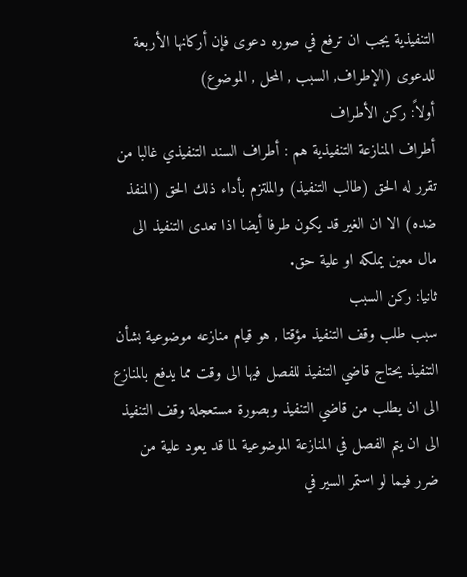التنفيذية يجب ان ترفع في صوره دعوى فإن أركانها الأربعة للدعوى (الإطراف, السبب , المحل , الموضوع)
أولاً: ركن الأطراف
أطراف المنازعة التنفيذية هم : أطراف السند التنفيذي غالبا من تقرر له الحق (طالب التنفيذ) والملتزم بأداء ذلك الحق (المنفذ ضده) الا ان الغير قد يكون طرفا أيضا اذا تعدى التنفيذ الى مال معين يملكه او علية حق.
ثانيا: ركن السبب
سبب طلب وقف التنفيذ مؤقتا , هو قيام منازعه موضوعية بشأن التنفيذ يحتاج قاضي التنفيذ للفصل فيها الى وقت مما يدفع بالمنازع الى ان يطلب من قاضي التنفيذ وبصورة مستعجلة وقف التنفيذ الى ان يتم الفصل في المنازعة الموضوعية لما قد يعود علية من ضرر فيما لو استمر السير في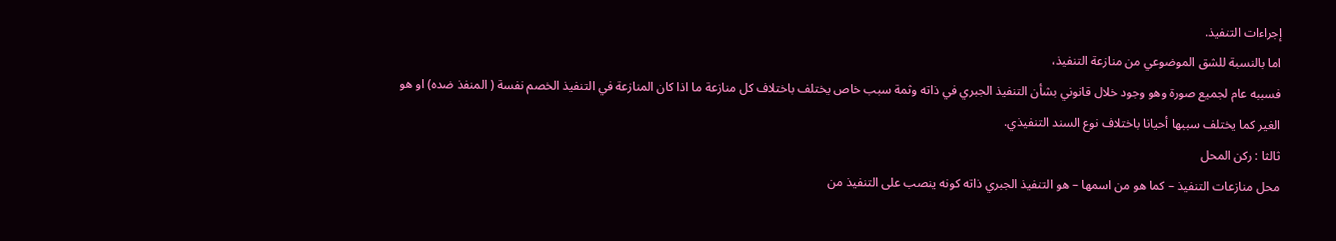إجراءات التنفيذ.
اما بالنسبة للشق الموضوعي من منازعة التنفيذ،
فسببه عام لجميع صورة وهو وجود خلال قانوني بشأن التنفيذ الجبري في ذاته وثمة سبب خاص يختلف باختلاف كل منازعة ما اذا كان المنازعة في التنفيذ الخصم نفسة ( المنفذ ضده) او هو الغير كما يختلف سببها أحيانا باختلاف نوع السند التنفيذي.
ثالثا : ركن المحل
محل منازعات التنفيذ – كما هو من اسمها – هو التنفيذ الجبري ذاته كونه ينصب على التنفيذ من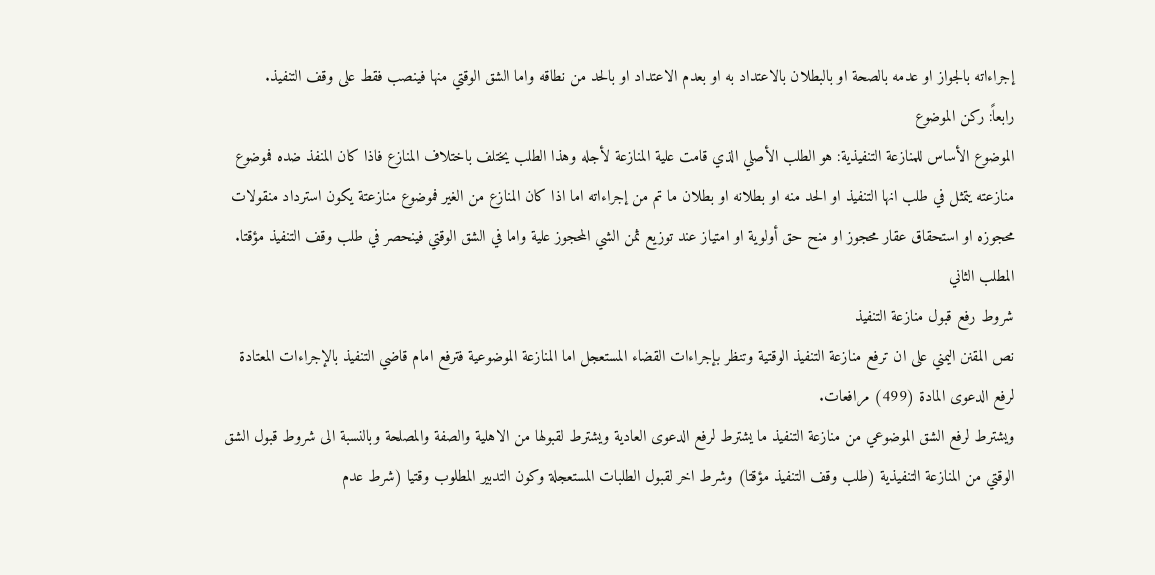إجراءاته بالجواز او عدمه بالصحة او بالبطلان بالاعتداد به او بعدم الاعتداد او بالحد من نطاقه واما الشق الوقتي منها فينصب فقط على وقف التنفيذ.
رابعاً: ركن الموضوع
الموضوع الأساس للمنازعة التنفيذية: هو الطلب الأصلي الذي قامت علية المنازعة لأجله وهذا الطلب يختلف باختلاف المنازع فاذا كان المنفذ ضده فموضوع منازعته يتمثل في طلب انها التنفيذ او الحد منه او بطلانه او بطلان ما تم من إجراءاته اما اذا كان المنازع من الغير فموضوع منازعتة يكون استرداد منقولات محجوزه او استحقاق عقار محجوز او منح حق أولوية او امتياز عند توزيع ثمن الشي المحجوز علية واما في الشق الوقتي فينحصر في طلب وقف التنفيذ مؤقتا.
المطلب الثاني
شروط رفع قبول منازعة التنفيذ
نص المقنن اليمني على ان ترفع منازعة التنفيذ الوقتية وتنظر بإجراءات القضاء المستعجل اما المنازعة الموضوعية فترفع امام قاضي التنفيذ بالإجراءات المعتادة لرفع الدعوى المادة (499) مرافعات.
ويشترط لرفع الشق الموضوعي من منازعة التنفيذ ما يشترط لرفع الدعوى العادية ويشترط لقبولها من الاهلية والصفة والمصلحة وبالنسبة الى شروط قبول الشق الوقتي من المنازعة التنفيذية (طلب وقف التنفيذ مؤقتا) وشرط اخر لقبول الطلبات المستعجلة وكون التدبير المطلوب وقتيا (شرط عدم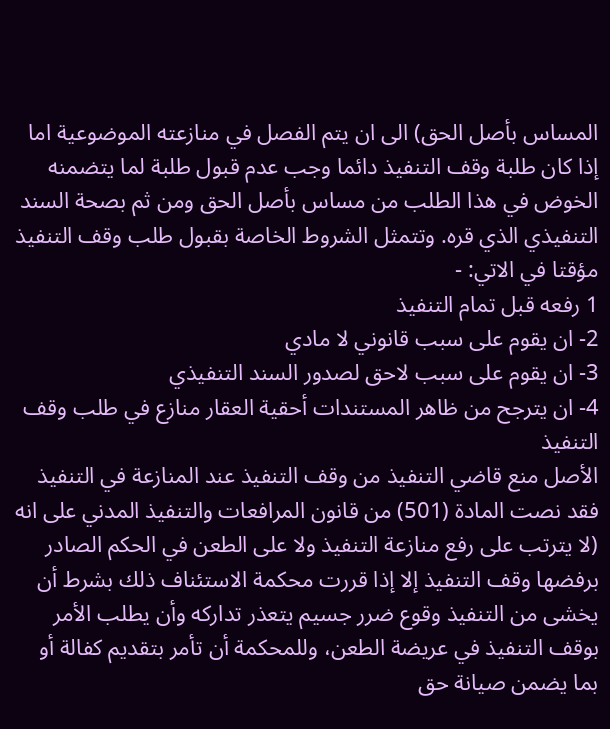المساس بأصل الحق) الى ان يتم الفصل في منازعته الموضوعية اما إذا كان طلبة وقف التنفيذ دائما وجب عدم قبول طلبة لما يتضمنه الخوض في هذا الطلب من مساس بأصل الحق ومن ثم بصحة السند التنفيذي الذي قره. وتتمثل الشروط الخاصة بقبول طلب وقف التنفيذ مؤقتا في الاتي: -
1 رفعه قبل تمام التنفيذ
2- ان يقوم على سبب قانوني لا مادي
3- ان يقوم على سبب لاحق لصدور السند التنفيذي
4- ان يترجح من ظاهر المستندات أحقية العقار منازع في طلب وقف التنفيذ
الأصل منع قاضي التنفيذ من وقف التنفيذ عند المنازعة في التنفيذ فقد نصت المادة (501) من قانون المرافعات والتنفيذ المدني على انه (لا يترتب على رفع منازعة التنفيذ ولا على الطعن في الحكم الصادر برفضها وقف التنفيذ إلا إذا قررت محكمة الاستئناف ذلك بشرط أن يخشى من التنفيذ وقوع ضرر جسيم يتعذر تداركه وأن يطلب الأمر بوقف التنفيذ في عريضة الطعن، وللمحكمة أن تأمر بتقديم كفالة أو بما يضمن صيانة حق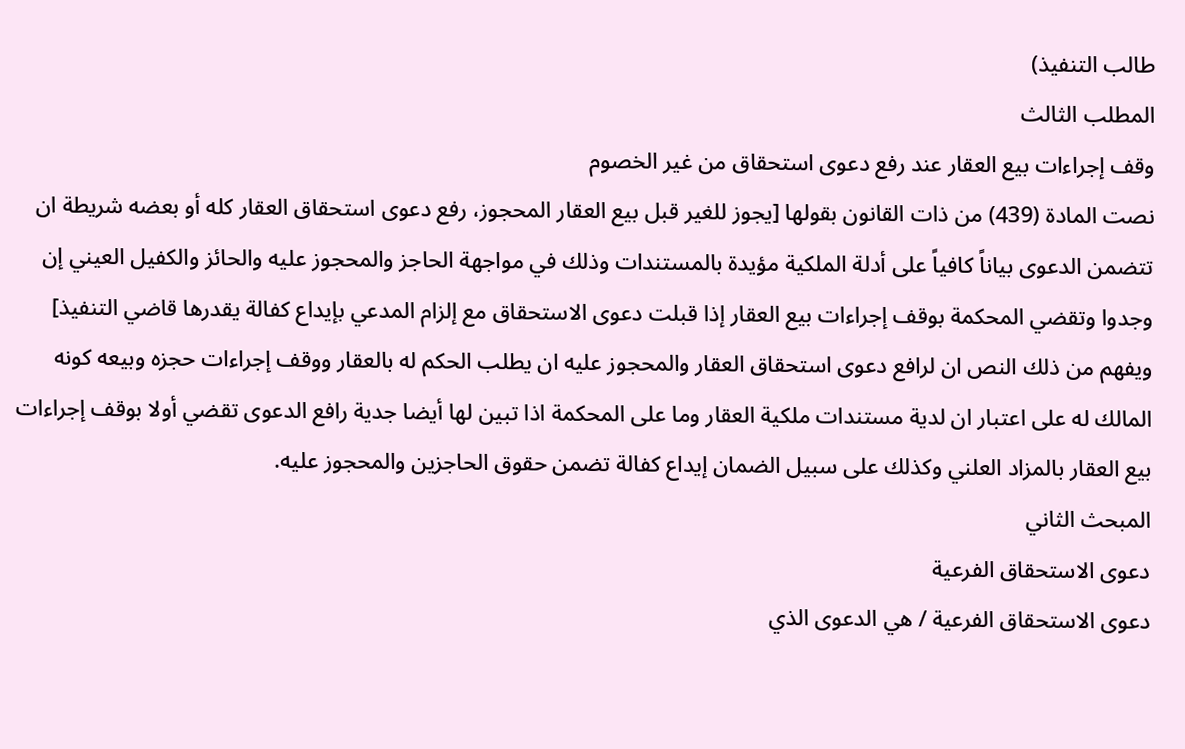طالب التنفيذ)
المطلب الثالث
وقف إجراءات بيع العقار عند رفع دعوى استحقاق من غير الخصوم
نصت المادة (439) من ذات القانون بقولها [يجوز للغير قبل بيع العقار المحجوز، رفع دعوى استحقاق العقار كله أو بعضه شريطة ان تتضمن الدعوى بياناً كافياً على أدلة الملكية مؤيدة بالمستندات وذلك في مواجهة الحاجز والمحجوز عليه والحائز والكفيل العيني إن وجدوا وتقضي المحكمة بوقف إجراءات بيع العقار إذا قبلت دعوى الاستحقاق مع إلزام المدعي بإيداع كفالة يقدرها قاضي التنفيذ]
ويفهم من ذلك النص ان لرافع دعوى استحقاق العقار والمحجوز عليه ان يطلب الحكم له بالعقار ووقف إجراءات حجزه وبيعه كونه المالك له على اعتبار ان لدية مستندات ملكية العقار وما على المحكمة اذا تبين لها أيضا جدية رافع الدعوى تقضي أولا بوقف إجراءات بيع العقار بالمزاد العلني وكذلك على سبيل الضمان إيداع كفالة تضمن حقوق الحاجزين والمحجوز عليه.
المبحث الثاني
دعوى الاستحقاق الفرعية
دعوى الاستحقاق الفرعية / هي الدعوى الذي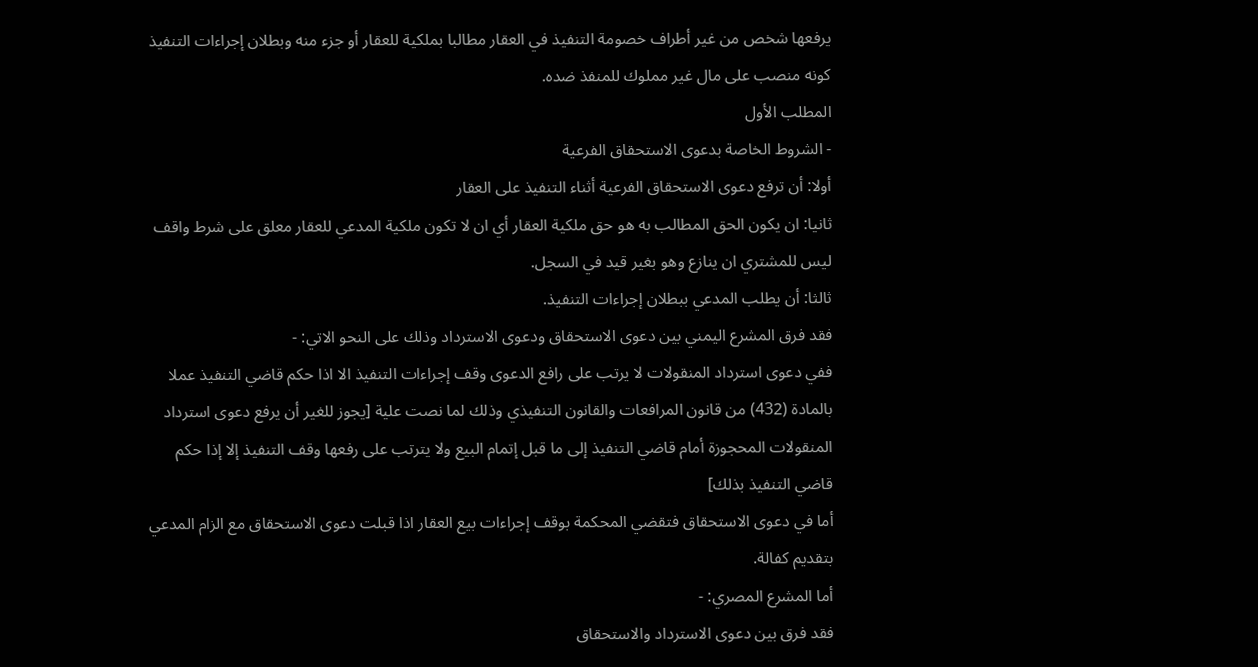يرفعها شخص من غير أطراف خصومة التنفيذ في العقار مطالبا بملكية للعقار أو جزء منه وبطلان إجراءات التنفيذ كونه منصب على مال غير مملوك للمنفذ ضده.
المطلب الأول
- الشروط الخاصة بدعوى الاستحقاق الفرعية
أولا: أن ترفع دعوى الاستحقاق الفرعية أثناء التنفيذ على العقار
ثانيا: ان يكون الحق المطالب به هو حق ملكية العقار أي ان لا تكون ملكية المدعي للعقار معلق على شرط واقف ليس للمشتري ان ينازع وهو بغير قيد في السجل.
ثالثا: أن يطلب المدعي ببطلان إجراءات التنفيذ.
فقد فرق المشرع اليمني بين دعوى الاستحقاق ودعوى الاسترداد وذلك على النحو الاتي: -
ففي دعوى استرداد المنقولات لا يرتب على رافع الدعوى وقف إجراءات التنفيذ الا اذا حكم قاضي التنفيذ عملا بالمادة (432) من قانون المرافعات والقانون التنفيذي وذلك لما نصت علية [يجوز للغير أن يرفع دعوى استرداد المنقولات المحجوزة أمام قاضي التنفيذ إلى ما قبل إتمام البيع ولا يترتب على رفعها وقف التنفيذ إلا إذا حكم قاضي التنفيذ بذلك]
أما في دعوى الاستحقاق فتقضي المحكمة بوقف إجراءات بيع العقار اذا قبلت دعوى الاستحقاق مع الزام المدعي بتقديم كفالة.
أما المشرع المصري: -
فقد فرق بين دعوى الاسترداد والاستحقاق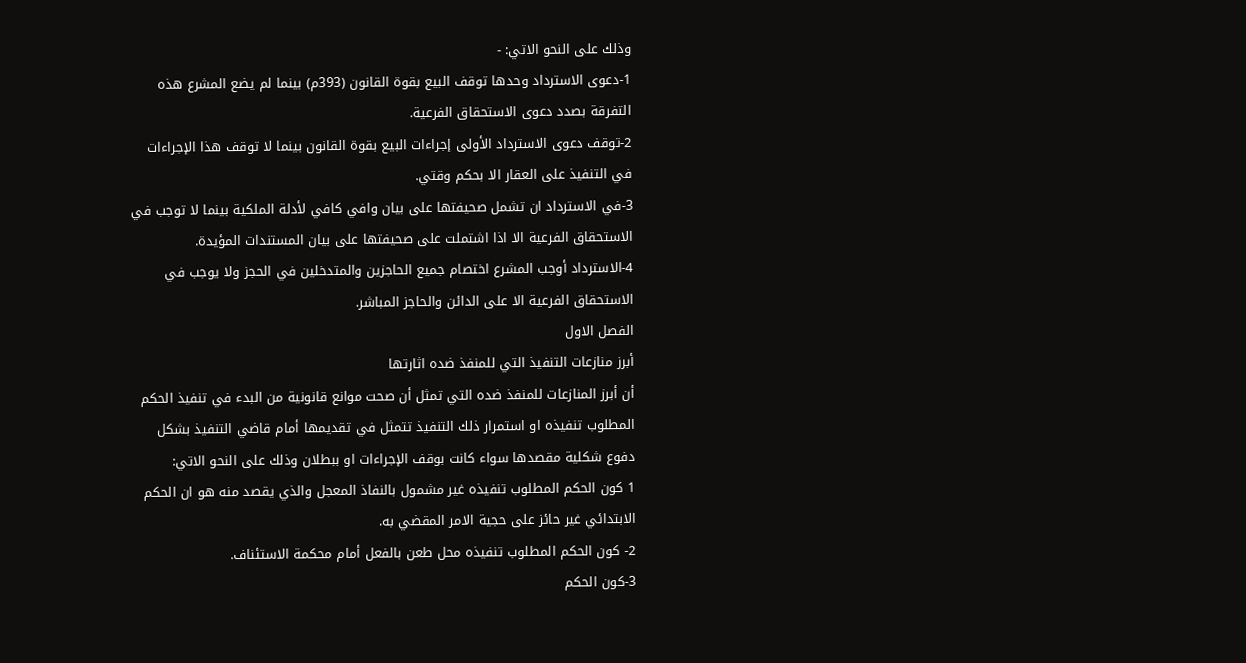وذلك على النحو الاتي: -
1-دعوى الاسترداد وحدها توقف البيع بقوة القانون (393م) بينما لم يضع المشرع هذه التفرقة بصدد دعوى الاستحقاق الفرعية.
2-توقف دعوى الاسترداد الأولى إجراءات البيع بقوة القانون بينما لا توقف هذا الإجراءات في التنفيذ على العقار الا بحكم وقتي.
3-في الاسترداد ان تشمل صحيفتها على بيان وافي كافي لأدلة الملكية بينما لا توجب في الاستحقاق الفرعية الا اذا اشتملت على صحيفتها على بيان المستندات المؤيدة.
4-الاسترداد أوجب المشرع اختصام جميع الحاجزين والمتدخلين في الحجز ولا يوجب في الاستحقاق الفرعية الا على الدائن والحاجز المباشر.
الفصل الاول
أبرز منازعات التنفيذ التي للمنفذ ضده اثارتها
أن أبرز المنازعات للمنفذ ضده التي تمثل أن صحت موانع قانونية من البدء في تنفيذ الحكم المطلوب تنفيذه او استمرار ذلك التنفيذ تتمثل في تقديمها أمام قاضي التنفيذ بشكل دفوع شكلية مقصدها سواء كانت بوقف الإجراءات او ببطلان وذلك على النحو الاتي:
1 كون الحكم المطلوب تنفيذه غير مشمول بالنفاذ المعجل والذي يقصد منه هو ان الحكم الابتدائي غير حائز على حجية الامر المقضي به.
2- كون الحكم المطلوب تنفيذه محل طعن بالفعل أمام محكمة الاستئناف.
3-كون الحكم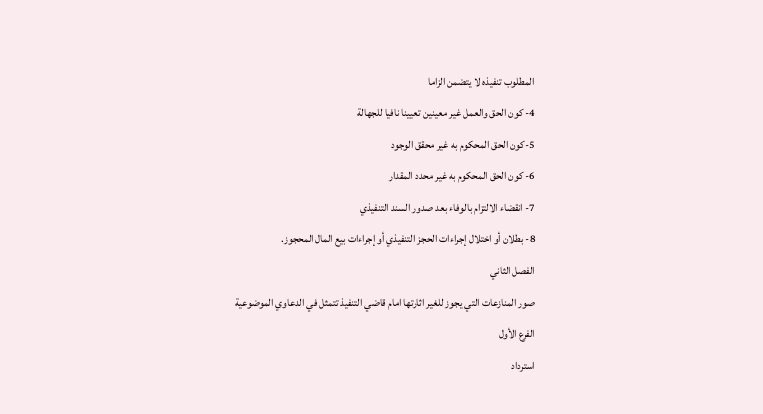المطلوب تنفيذه لا يتضمن الزاما
4- كون الحق والعمل غير معينين تعيينا نافيا للجهالة
5-كون الحق المحكوم به غير محقق الوجود
6- كون الحق المحكوم به غير محدد المقدار
7- انقضاء الالتزام بالوفاء بعد صدور السند التنفيذي
8- بطلان أو اختلال إجراءات الحجز التنفيذي أو إجراءات بيع المال المحجوز.
الفصل الثاني
صور المنازعات التي يجوز للغير اثارتها امام قاضي التنفيذ تتمثل في الدعاوي الموضوعية
الفرع الأول
استرداد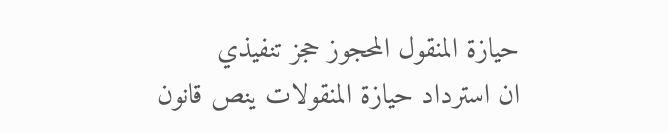حيازة المنقول المحجوز حجز تنفيذي
ان استرداد حيازة المنقولات ينص قانون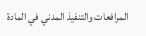المرافعات والتنفيذ المدني في المادة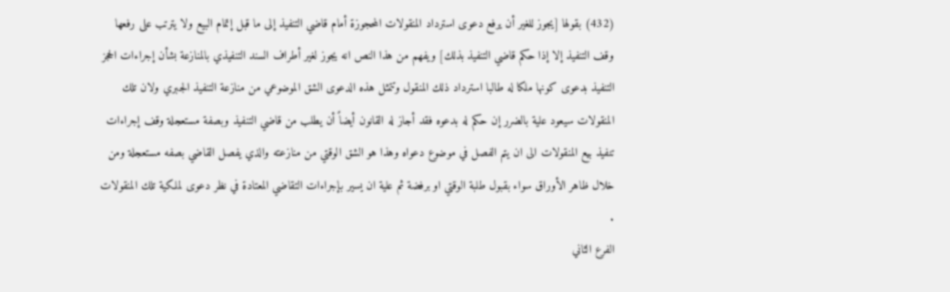(432) بقولها [يجوز للغير أن يرفع دعوى استرداد المنقولات المحجوزة أمام قاضي التنفيذ إلى ما قبل إتمام البيع ولا يترتب على رفعها وقف التنفيذ إلا إذا حكم قاضي التنفيذ بذلك] ويفهم من هذا النص انه يجوز لغير أطراف السند التنفيذي بالمنازعة بشأن إجراءات الحجز التنفيذ بدعوى كونها ملكا له طالبا استرداد ذلك المنقول وتتمثل هذه الدعوى الشق الموضوعي من منازعة التنفيذ الجبري ولان تلك المنقولات سيعود علية بالضرر إن حكم له بدعوه فقد أجاز له القانون أيضاً أن يطلب من قاضي التنفيذ وبصفة مستعجلة وقف إجراءات تنفيذ بيع المنقولات الى ان يتم الفصل في موضوع دعواه وهذا هو الشق الوقتي من منازعته والذي يفصل القاضي بصفه مستعجلة ومن خلال ظاهر الأوراق سواء بقبول طلبة الوقتي او برفضة ثم علية ان يسير بإجراءات التقاضي المعتادة في نظر دعوى لملكية تلك المنقولات .
الفرع الثاني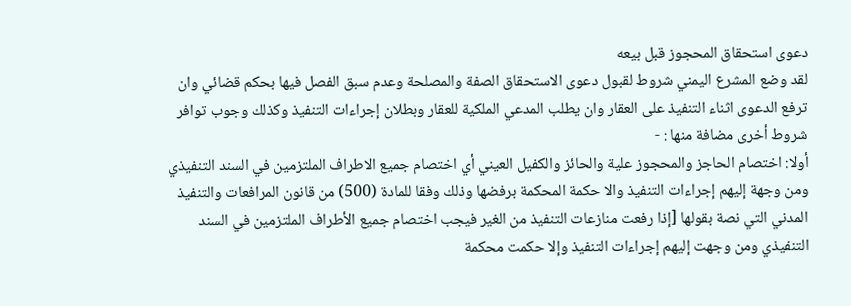دعوى استحقاق المحجوز قبل بيعه
لقد وضع المشرع اليمني شروط لقبول دعوى الاستحقاق الصفة والمصلحة وعدم سبق الفصل فيها بحكم قضائي وان ترفع الدعوى اثناء التنفيذ على العقار وان يطلب المدعي الملكية للعقار وبطلان إجراءات التنفيذ وكذلك وجوب توافر شروط أخرى مضافة منها : -
أولا: اختصام الحاجز والمحجوز علية والحائز والكفيل العيني أي اختصام جميع الاطراف الملتزمين في السند التنفيذي ومن وجهة إليهم إجراءات التنفيذ والا حكمة المحكمة برفضها وذلك وفقا للمادة (500) من قانون المرافعات والتنفيذ المدني التي نصة بقولها [إذا رفعت منازعات التنفيذ من الغير فيجب اختصام جميع الأطراف الملتزمين في السند التنفيذي ومن وجهت إليهم إجراءات التنفيذ وإلا حكمت محكمة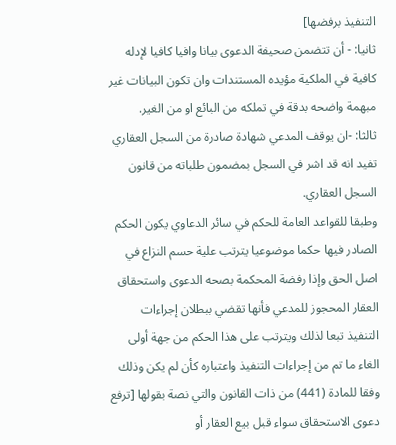التنفيذ برفضها]
ثانيا: - أن تتضمن صحيفة الدعوى بيانا وافيا كافيا لإدله كافية في الملكية مؤيده المستندات وان تكون البيانات غير مبهمة واضحه بدقة في تملكه من البائع او من الغير.
ثالثا: -ان يوقف المدعي شهادة صادرة من السجل العقاري تفيد انه قد اشر في السجل بمضمون طلباته من قانون السجل العقاري.
وطبقا للقواعد العامة للحكم في سائر الدعاوي يكون الحكم الصادر فيها حكما موضوعيا يترتب علية حسم النزاع في اصل الحق وإذا رفضة المحكمة بصحه الدعوى واستحقاق العقار المحجوز للمدعي فأنها تقضي ببطلان إجراءات التنفيذ تبعا لذلك ويترتب على هذا الحكم من جهة أولى الغاء ما تم من إجراءات التنفيذ واعتباره كأن لم يكن وذلك وفقا للمادة (441) من ذات القانون والتي نصة بقولها [ترفع دعوى الاستحقاق سواء قبل بيع العقار أو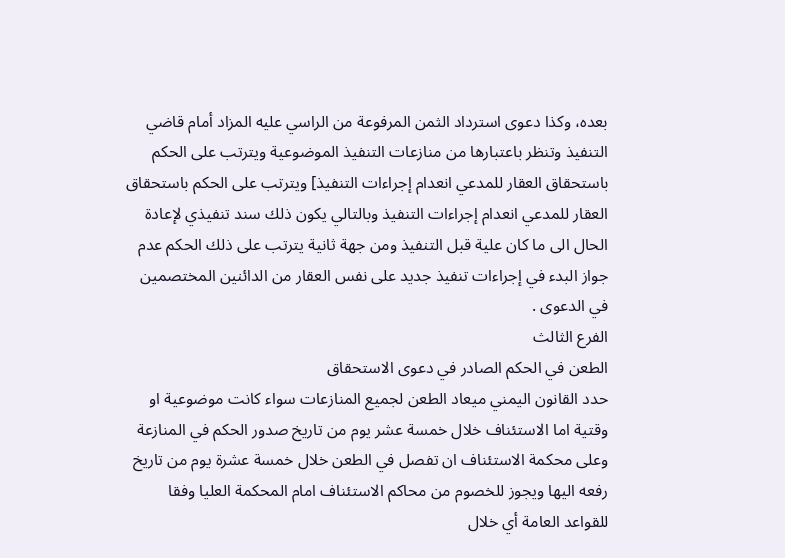بعده، وكذا دعوى استرداد الثمن المرفوعة من الراسي عليه المزاد أمام قاضي التنفيذ وتنظر باعتبارها من منازعات التنفيذ الموضوعية ويترتب على الحكم باستحقاق العقار للمدعي انعدام إجراءات التنفيذ] ويترتب على الحكم باستحقاق العقار للمدعي انعدام إجراءات التنفيذ وبالتالي يكون ذلك سند تنفيذي لإعادة الحال الى ما كان علية قبل التنفيذ ومن جهة ثانية يترتب على ذلك الحكم عدم جواز البدء في إجراءات تنفيذ جديد على نفس العقار من الدائنين المختصمين في الدعوى .
الفرع الثالث
الطعن في الحكم الصادر في دعوى الاستحقاق
حدد القانون اليمني ميعاد الطعن لجميع المنازعات سواء كانت موضوعية او وقتية اما الاستئناف خلال خمسة عشر يوم من تاريخ صدور الحكم في المنازعة وعلى محكمة الاستئناف ان تفصل في الطعن خلال خمسة عشرة يوم من تاريخ رفعه اليها ويجوز للخصوم من محاكم الاستئناف امام المحكمة العليا وفقا للقواعد العامة أي خلال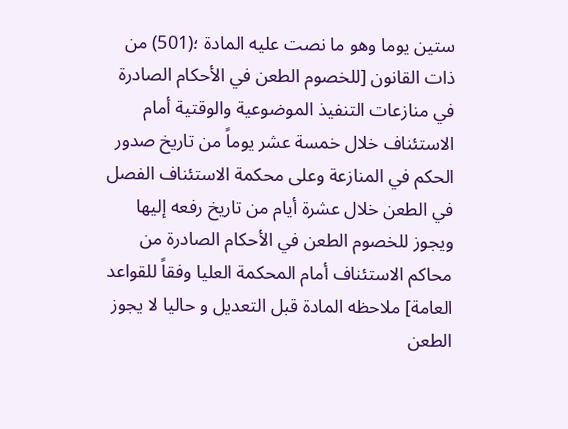ستين يوما وهو ما نصت عليه المادة ؛(501) من ذات القانون [للخصوم الطعن في الأحكام الصادرة في منازعات التنفيذ الموضوعية والوقتية أمام الاستئناف خلال خمسة عشر يوماً من تاريخ صدور الحكم في المنازعة وعلى محكمة الاستئناف الفصل في الطعن خلال عشرة أيام من تاريخ رفعه إليها ويجوز للخصوم الطعن في الأحكام الصادرة من محاكم الاستئناف أمام المحكمة العليا وفقاً للقواعد العامة] ملاحظه المادة قبل التعديل و حاليا لا يجوز الطعن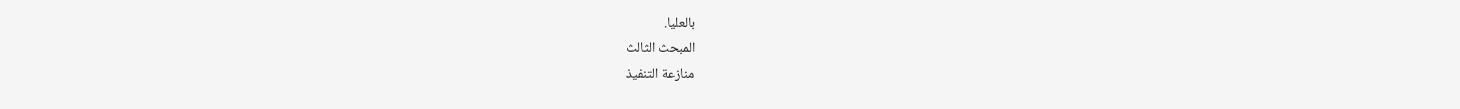بالعليا.
المبحث الثالث
منازعة التنفيذ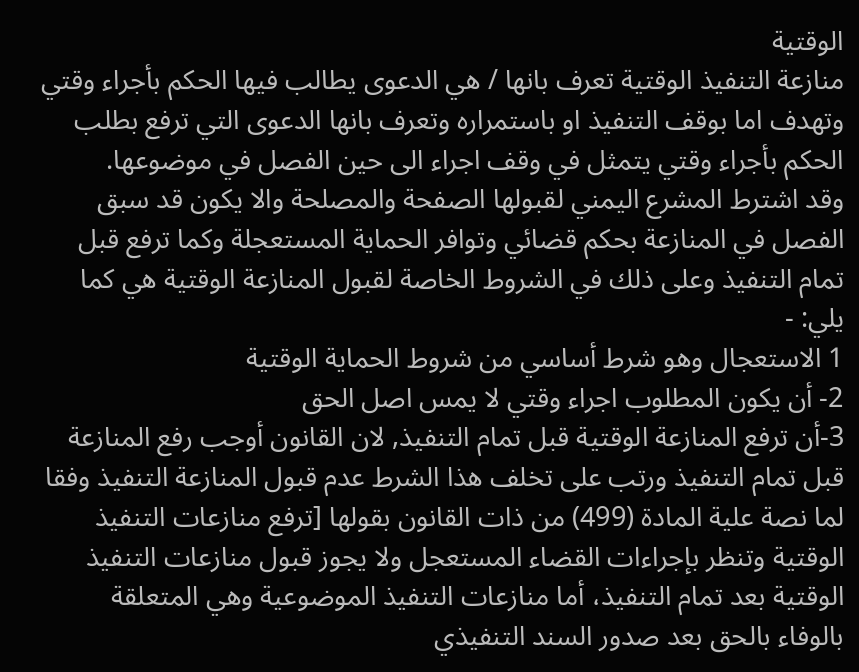الوقتية
منازعة التنفيذ الوقتية تعرف بانها / هي الدعوى يطالب فيها الحكم بأجراء وقتي وتهدف اما بوقف التنفيذ او باستمراره وتعرف بانها الدعوى التي ترفع بطلب الحكم بأجراء وقتي يتمثل في وقف اجراء الى حين الفصل في موضوعها.
وقد اشترط المشرع اليمني لقبولها الصفحة والمصلحة والا يكون قد سبق الفصل في المنازعة بحكم قضائي وتوافر الحماية المستعجلة وكما ترفع قبل تمام التنفيذ وعلى ذلك في الشروط الخاصة لقبول المنازعة الوقتية هي كما يلي: -
1 الاستعجال وهو شرط أساسي من شروط الحماية الوقتية
2- أن يكون المطلوب اجراء وقتي لا يمس اصل الحق
3-أن ترفع المنازعة الوقتية قبل تمام التنفيذ, لان القانون أوجب رفع المنازعة قبل تمام التنفيذ ورتب على تخلف هذا الشرط عدم قبول المنازعة التنفيذ وفقا لما نصة علية المادة (499) من ذات القانون بقولها [ترفع منازعات التنفيذ الوقتية وتنظر بإجراءات القضاء المستعجل ولا يجوز قبول منازعات التنفيذ الوقتية بعد تمام التنفيذ، أما منازعات التنفيذ الموضوعية وهي المتعلقة بالوفاء بالحق بعد صدور السند التنفيذي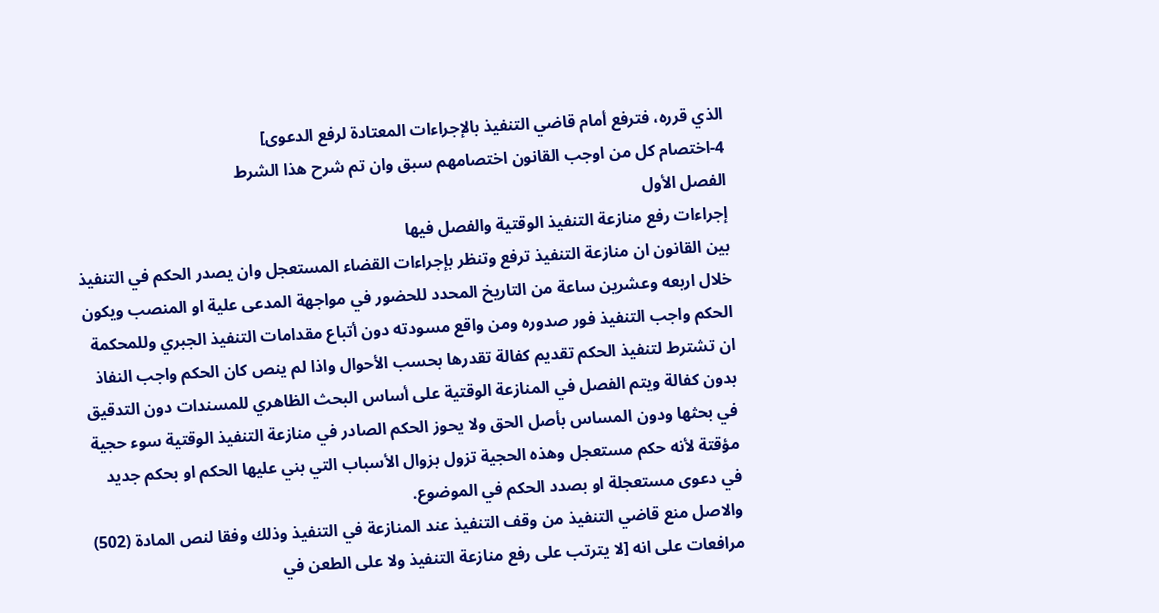الذي قرره، فترفع أمام قاضي التنفيذ بالإجراءات المعتادة لرفع الدعوى]
4-اختصام كل من اوجب القانون اختصامهم سبق وان تم شرح هذا الشرط
الفصل الأول
إجراءات رفع منازعة التنفيذ الوقتية والفصل فيها
بين القانون ان منازعة التنفيذ ترفع وتنظر بإجراءات القضاء المستعجل وان يصدر الحكم في التنفيذ خلال اربعه وعشرين ساعة من التاريخ المحدد للحضور في مواجهة المدعى علية او المنصب ويكون الحكم واجب التنفيذ فور صدوره ومن واقع مسودته دون أتباع مقدامات التنفيذ الجبري وللمحكمة ان تشترط لتنفيذ الحكم تقديم كفالة تقدرها بحسب الأحوال واذا لم ينص كان الحكم واجب النفاذ بدون كفالة ويتم الفصل في المنازعة الوقتية على أساس البحث الظاهري للمسندات دون التدقيق في بحثها ودون المساس بأصل الحق ولا يحوز الحكم الصادر في منازعة التنفيذ الوقتية سوء حجية مؤقتة لأنه حكم مستعجل وهذه الحجية تزول بزوال الأسباب التي بني عليها الحكم او بحكم جديد في دعوى مستعجلة او بصدد الحكم في الموضوع.
والاصل منع قاضي التنفيذ من وقف التنفيذ عند المنازعة في التنفيذ وذلك وفقا لنص المادة (502) مرافعات على انه [لا يترتب على رفع منازعة التنفيذ ولا على الطعن في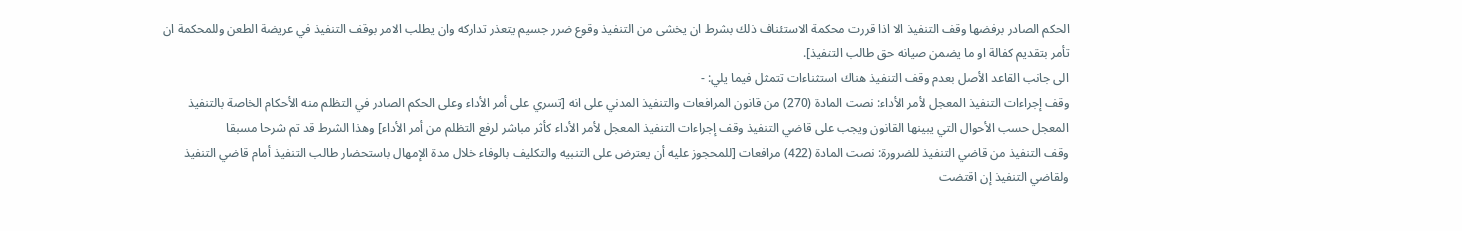الحكم الصادر برفضها وقف التنفيذ الا اذا قررت محكمة الاستئناف ذلك بشرط ان يخشى من التنفيذ وقوع ضرر جسيم يتعذر تداركه وان يطلب الامر بوقف التنفيذ في عريضة الطعن وللمحكمة ان تأمر بتقديم كفالة او ما يضمن صيانه حق طالب التنفيذ].
الى جانب القاعد الأصل بعدم وقف التنفيذ هناك استثناءات تتمثل فيما يلي: -
وقف إجراءات التنفيذ المعجل لأمر الأداء: نصت المادة (270) من قانون المرافعات والتنفيذ المدني على انه [تسري على أمر الأداء وعلى الحكم الصادر في التظلم منه الأحكام الخاصة بالتنفيذ المعجل حسب الأحوال التي يبينها القانون ويجب على قاضي التنفيذ وقف إجراءات التنفيذ المعجل لأمر الأداء كأثر مباشر لرفع التظلم من أمر الأداء] وهذا الشرط قد تم شرحا مسبقا
وقف التنفيذ من قاضي التنفيذ للضرورة: نصت المادة (422) مرافعات [للمحجوز عليه أن يعترض على التنبيه والتكليف بالوفاء خلال مدة الإمهال باستحضار طالب التنفيذ أمام قاضي التنفيذ ولقاضي التنفيذ إن اقتضت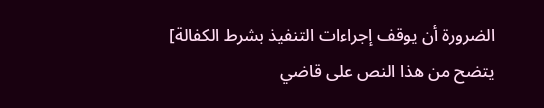الضرورة أن يوقف إجراءات التنفيذ بشرط الكفالة] يتضح من هذا النص على قاضي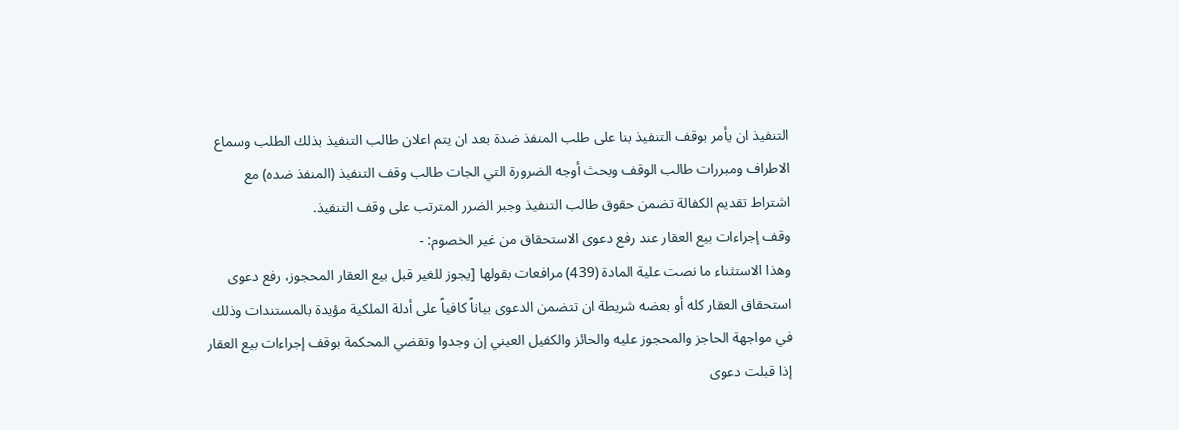التنفيذ ان يأمر بوقف التنفيذ بنا على طلب المنفذ ضدة بعد ان يتم اعلان طالب التنفيذ بذلك الطلب وسماع الاطراف ومبررات طالب الوقف وبحث أوجه الضرورة التي الجات طالب وقف التنفيذ (المنفذ ضده) مع اشتراط تقديم الكفالة تضمن حقوق طالب التنفيذ وجبر الضرر المترتب على وقف التنفيذ.
وقف إجراءات بيع العقار عند رفع دعوى الاستحقاق من غير الخصوم: -
وهذا الاستثناء ما نصت علية المادة (439) مرافعات بقولها [يجوز للغير قبل بيع العقار المحجوز، رفع دعوى استحقاق العقار كله أو بعضه شريطة ان تتضمن الدعوى بياناً كافياً على أدلة الملكية مؤيدة بالمستندات وذلك في مواجهة الحاجز والمحجوز عليه والحائز والكفيل العيني إن وجدوا وتقضي المحكمة بوقف إجراءات بيع العقار إذا قبلت دعوى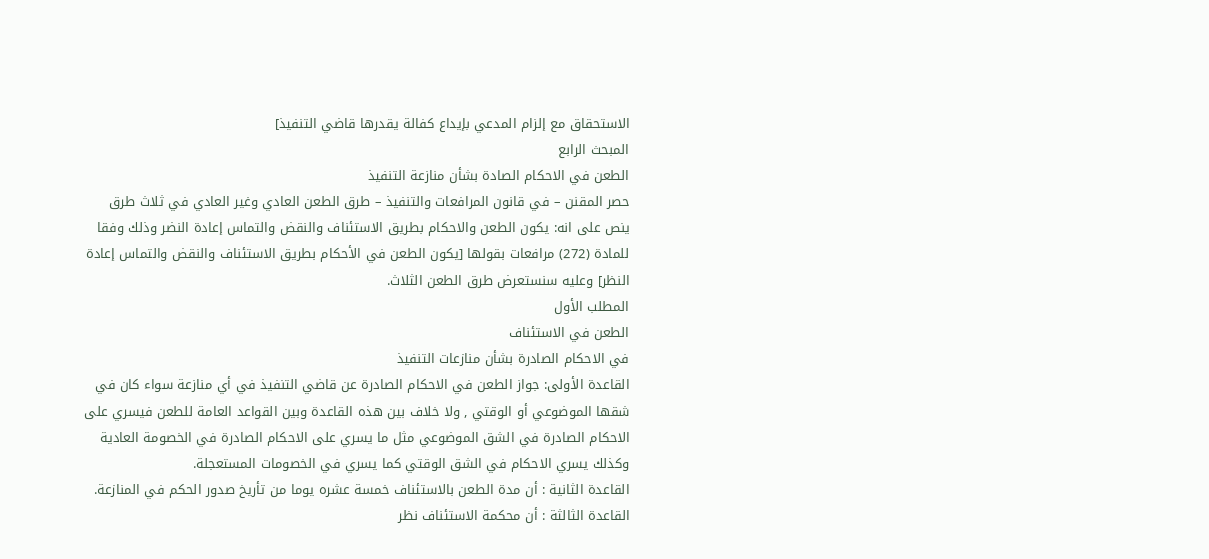الاستحقاق مع إلزام المدعي بإيداع كفالة يقدرها قاضي التنفيذ]
المبحث الرابع
الطعن في الاحكام الصادة بشأن منازعة التنفيذ
حصر المقنن – في قانون المرافعات والتنفيذ – طرق الطعن العادي وغير العادي في ثلاث طرق ينص على انه: يكون الطعن والاحكام بطريق الاستئناف والنقض والتماس إعادة النضر وذلك وفقا للمادة (272) مرافعات بقولها [يكون الطعن في الأحكام بطريق الاستئناف والنقض والتماس إعادة النظر] وعليه سنستعرض طرق الطعن الثلاث.
المطلب الأول
الطعن في الاستئناف
في الاحكام الصادرة بشأن منازعات التنفيذ
القاعدة الأولى: جواز الطعن في الاحكام الصادرة عن قاضي التنفيذ في أي منازعة سواء كان في شقها الموضوعي أو الوقتي , ولا خلاف بين هذه القاعدة وبين القواعد العامة للطعن فيسري على الاحكام الصادرة في الشق الموضوعي مثل ما يسري على الاحكام الصادرة في الخصومة العادية وكذلك يسري الاحكام في الشق الوقتي كما يسري في الخصومات المستعجلة.
القاعدة الثانية : أن مدة الطعن بالاستئناف خمسة عشره يوما من تأريخ صدور الحكم في المنازعة.
القاعدة الثالثة : أن محكمة الاستئناف نظر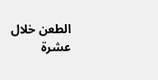الطعن خلال عشرة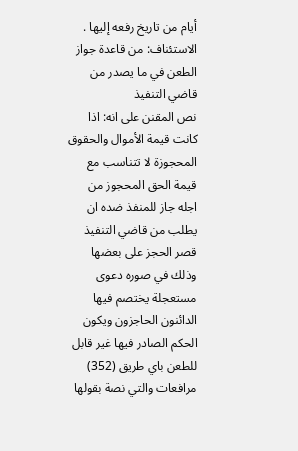أيام من تاريخ رفعه إليها .
الاستئناف: من قاعدة جواز الطعن في ما يصدر من قاضي التنفيذ
نص المقنن على انه: اذا كانت قيمة الأموال والحقوق المحجوزة لا تتناسب مع قيمة الحق المحجوز من اجله جاز للمنفذ ضده ان يطلب من قاضي التنفيذ قصر الحجز على بعضها وذلك في صوره دعوى مستعجلة يختصم فيها الدائنون الحاجزون ويكون الحكم الصادر فيها غير قابل للطعن باي طريق (352) مرافعات والتي نصة بقولها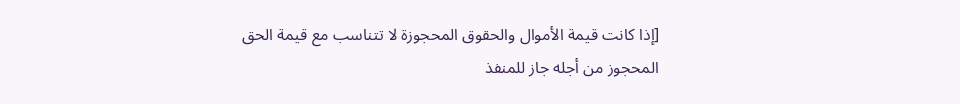[إذا كانت قيمة الأموال والحقوق المحجوزة لا تتناسب مع قيمة الحق المحجوز من أجله جاز للمنفذ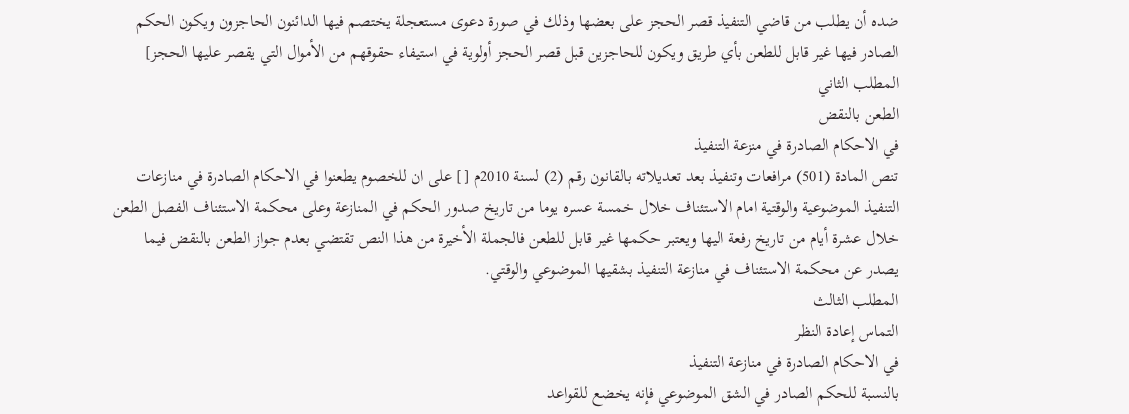ضده أن يطلب من قاضي التنفيذ قصر الحجز على بعضها وذلك في صورة دعوى مستعجلة يختصم فيها الدائنون الحاجزون ويكون الحكم الصادر فيها غير قابل للطعن بأي طريق ويكون للحاجزين قبل قصر الحجز أولوية في استيفاء حقوقهم من الأموال التي يقصر عليها الحجز]
المطلب الثاني
الطعن بالنقض
في الاحكام الصادرة في منزعة التنفيذ
تنص المادة (501) مرافعات وتنفيذ بعد تعديلاته بالقانون رقم (2) لسنة 2010م [] على ان للخصوم يطعنوا في الاحكام الصادرة في منازعات التنفيذ الموضوعية والوقتية امام الاستئناف خلال خمسة عسره يوما من تاريخ صدور الحكم في المنازعة وعلى محكمة الاستئناف الفصل الطعن خلال عشرة أيام من تاريخ رفعة اليها ويعتبر حكمها غير قابل للطعن فالجملة الأخيرة من هذا النص تقتضي بعدم جواز الطعن بالنقض فيما يصدر عن محكمة الاستئناف في منازعة التنفيذ بشقيها الموضوعي والوقتي.
المطلب الثالث
التماس إعادة النظر
في الاحكام الصادرة في منازعة التنفيذ
بالنسبة للحكم الصادر في الشق الموضوعي فإنه يخضع للقواعد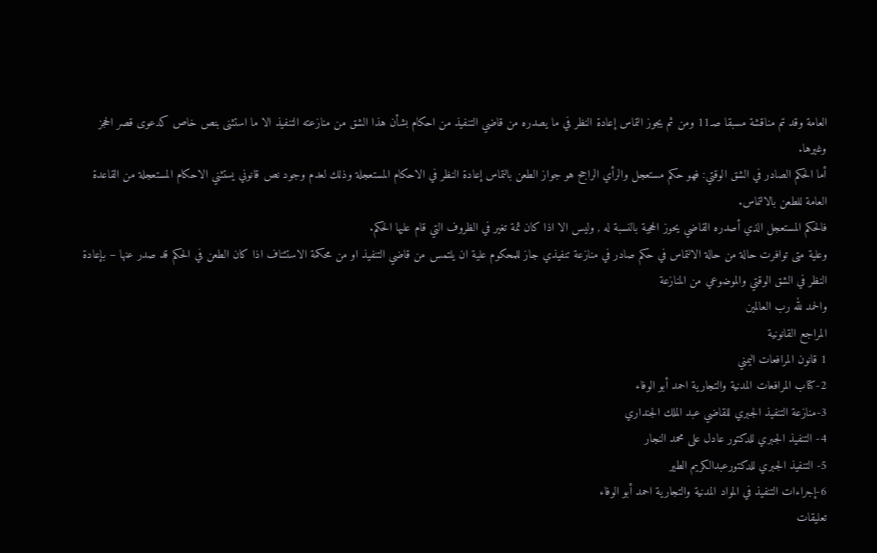العامة وقد تم مناقشة مسبقا صـ11 ومن ثم يجوز التماس إعادة النظر في ما يصدره من قاضي التنفيذ من احكام بشأن هذا الشق من منازعته التنفيذ الا ما استثنى بنص خاص كدعوى قصر الحجز وغيرها.
أما الحكم الصادر في الشق الوقتي: فهو حكم مستعجل والرأي الراجح هو جواز الطعن بالتماس إعادة النظر في الاحكام المستعجلة وذلك لعدم وجود نص قانوني يستثني الاحكام المستعجلة من القاعدة العامة للطعن بالالتماس.
فالحكم المستعجل الذي أصدره القاضي يحوز الحجية بالنسبة له , وليس الا اذا كان ثمة تغير في الظروف التي قام عليها الحكم.
وعلية متى توافرت حالة من حالة الالتماس في حكم صادر في منازعة تنفيذي جاز للمحكوم علية ان يلتمس من قاضي التنفيذ او من محكمة الاستئناف اذا كان الطعن في الحكم قد صدر عنها – بإعادة النظر في الشق الوقتي والموضوعي من المنازعة
والحمد لله رب العالمين
المراجع القانونية
1 قانون المرافعات اليمني
2-كتاب المرافعات المدنية والتجارية احمد أبو الوفاء
3-منازعة التنفيذ الجبري للقاضي عبد الملك الجنداري
4- التنفيذ الجبري للدكتور عادل على محمد النجار
5- التنفيذ الجبري للدكتورعبدالكريم الطير
6-إجراءات التنفيذ في المواد المدنية والتجارية احمد أبو الوفاء
تعليقات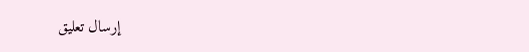إرسال تعليق